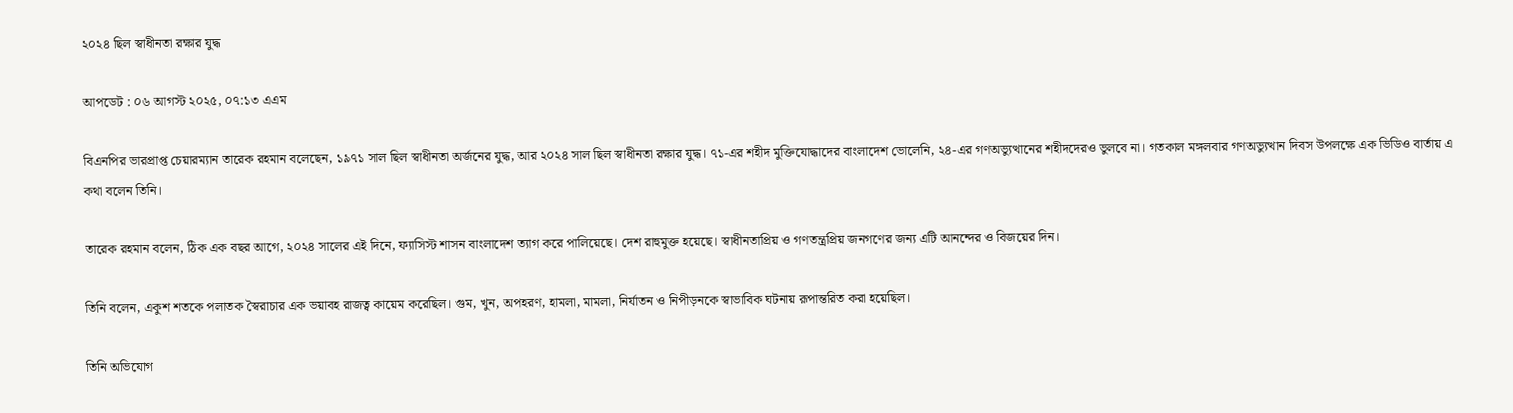২০২৪ ছিল স্বাধীনতা রক্ষার যুদ্ধ

আপডেট : ০৬ আগস্ট ২০২৫, ০৭:১৩ এএম

বিএনপির ভারপ্রাপ্ত চেয়ারম্যান তারেক রহমান বলেছেন, ১৯৭১ সাল ছিল স্বাধীনতা অর্জনের যুদ্ধ, আর ২০২৪ সাল ছিল স্বাধীনতা রক্ষার যুদ্ধ। ৭১-এর শহীদ মুক্তিযোদ্ধাদের বাংলাদেশ ভোলেনি, ২৪-এর গণঅভ্যুত্থানের শহীদদেরও ভুলবে না। গতকাল মঙ্গলবার গণঅভ্যুত্থান দিবস উপলক্ষে এক ভিডিও বার্তায় এ কথা বলেন তিনি।

তারেক রহমান বলেন, ঠিক এক বছর আগে, ২০২৪ সালের এই দিনে, ফ্যাসিস্ট শাসন বাংলাদেশ ত্যাগ করে পালিয়েছে। দেশ রাহুমুক্ত হয়েছে। স্বাধীনতাপ্রিয় ও গণতন্ত্রপ্রিয় জনগণের জন্য এটি আনন্দের ও বিজয়ের দিন।

তিনি বলেন, একুশ শতকে পলাতক স্বৈরাচার এক ভয়াবহ রাজত্ব কায়েম করেছিল। গুম, খুন, অপহরণ, হামলা, মামলা, নির্যাতন ও নিপীড়নকে স্বাভাবিক ঘটনায় রূপান্তরিত করা হয়েছিল।

তিনি অভিযোগ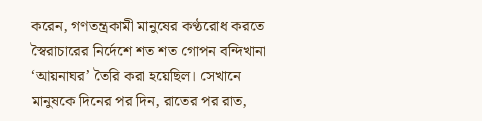করেন, গণতন্ত্রকামী মানুষের কণ্ঠরোধ করতে স্বৈরাচারের নির্দেশে শত শত গোপন বন্দিখানা ‘আয়নাঘর’ তৈরি করা হয়েছিল। সেখানে মানুষকে দিনের পর দিন, রাতের পর রাত,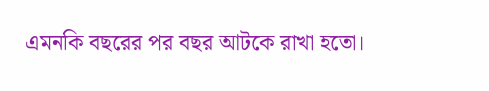এমনকি বছরের পর বছর আটকে রাখা হতো।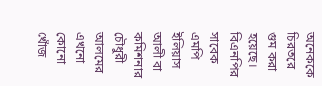অনেককে চিরতরে গুম করা হয়েছে। বিএনপির সাবেক এমপি ইলিয়াস আলী বা কমিশনার চৌধুরী আলমের এখনো কোনো খোঁজ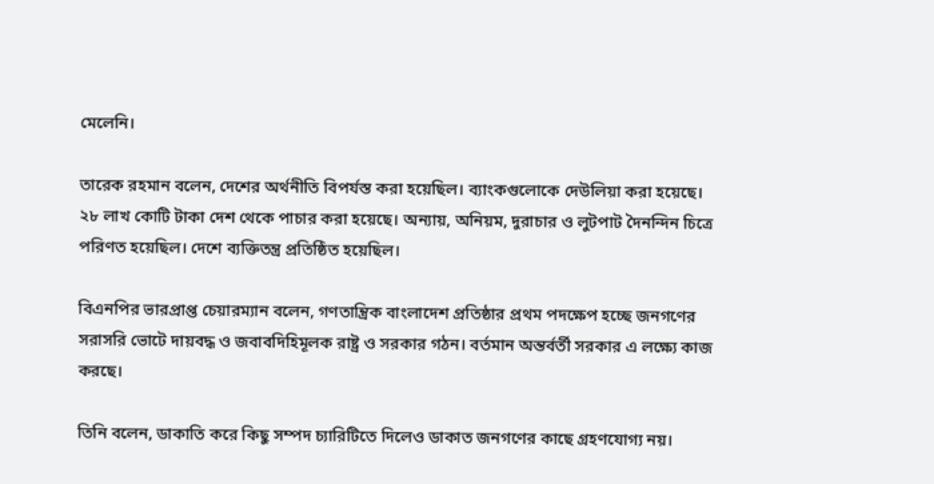মেলেনি।

তারেক রহমান বলেন, দেশের অর্থনীতি বিপর্যস্ত করা হয়েছিল। ব্যাংকগুলোকে দেউলিয়া করা হয়েছে। ২৮ লাখ কোটি টাকা দেশ থেকে পাচার করা হয়েছে। অন্যায়, অনিয়ম, দুরাচার ও লুটপাট দৈনন্দিন চিত্রে পরিণত হয়েছিল। দেশে ব্যক্তিতন্ত্র প্রতিষ্ঠিত হয়েছিল।

বিএনপির ভারপ্রাপ্ত চেয়ারম্যান বলেন, গণতান্ত্রিক বাংলাদেশ প্রতিষ্ঠার প্রথম পদক্ষেপ হচ্ছে জনগণের সরাসরি ভোটে দায়বদ্ধ ও জবাবদিহিমূলক রাষ্ট্র ও সরকার গঠন। বর্তমান অন্তর্বর্তী সরকার এ লক্ষ্যে কাজ করছে।

তিনি বলেন, ডাকাতি করে কিছু সম্পদ চ্যারিটিতে দিলেও ডাকাত জনগণের কাছে গ্রহণযোগ্য নয়।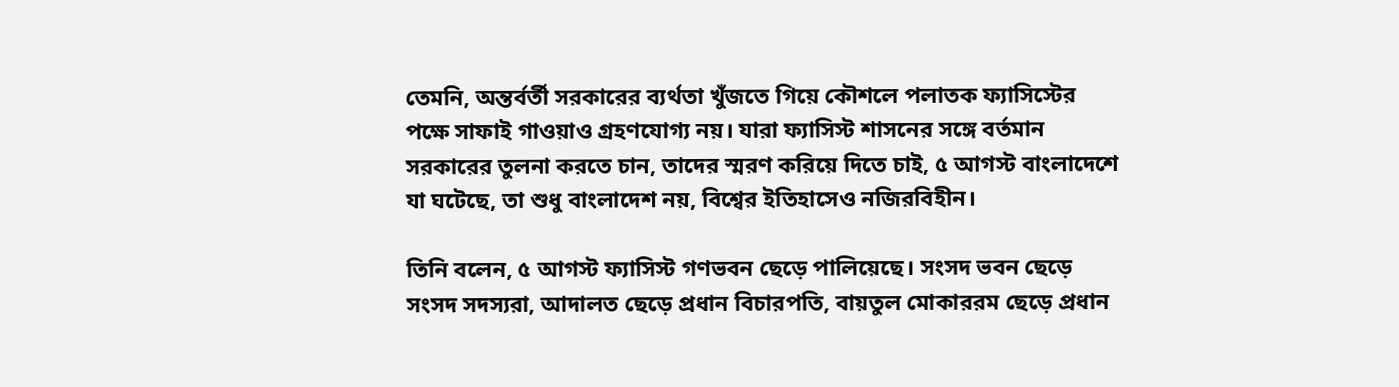তেমনি, অন্তর্বর্তী সরকারের ব্যর্থতা খুঁজতে গিয়ে কৌশলে পলাতক ফ্যাসিস্টের পক্ষে সাফাই গাওয়াও গ্রহণযোগ্য নয়। যারা ফ্যাসিস্ট শাসনের সঙ্গে বর্তমান সরকারের তুলনা করতে চান, তাদের স্মরণ করিয়ে দিতে চাই, ৫ আগস্ট বাংলাদেশে যা ঘটেছে, তা শুধু বাংলাদেশ নয়, বিশ্বের ইতিহাসেও নজিরবিহীন।

তিনি বলেন, ৫ আগস্ট ফ্যাসিস্ট গণভবন ছেড়ে পালিয়েছে। সংসদ ভবন ছেড়ে সংসদ সদস্যরা, আদালত ছেড়ে প্রধান বিচারপতি, বায়তুল মোকাররম ছেড়ে প্রধান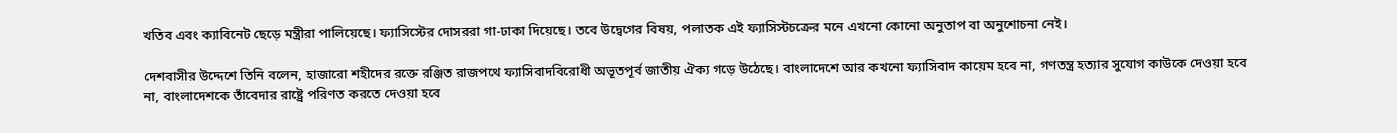খতিব এবং ক্যাবিনেট ছেড়ে মন্ত্রীরা পালিয়েছে। ফ্যাসিস্টের দোসররা গা-ঢাকা দিয়েছে। তবে উদ্বেগের বিষয়, পলাতক এই ফ্যাসিস্টচক্রের মনে এখনো কোনো অনুতাপ বা অনুশোচনা নেই।

দেশবাসীর উদ্দেশে তিনি বলেন, হাজারো শহীদের রক্তে রঞ্জিত রাজপথে ফ্যাসিবাদবিরোধী অভূতপূর্ব জাতীয় ঐক্য গড়ে উঠেছে। বাংলাদেশে আর কখনো ফ্যাসিবাদ কায়েম হবে না, গণতন্ত্র হত্যার সুযোগ কাউকে দেওয়া হবে না, বাংলাদেশকে তাঁবেদার রাষ্ট্রে পরিণত করতে দেওয়া হবে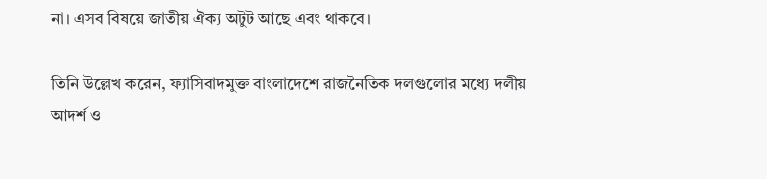না। এসব বিষয়ে জাতীয় ঐক্য অটুট আছে এবং থাকবে।

তিনি উল্লেখ করেন, ফ্যাসিবাদমুক্ত বাংলাদেশে রাজনৈতিক দলগুলোর মধ্যে দলীয় আদর্শ ও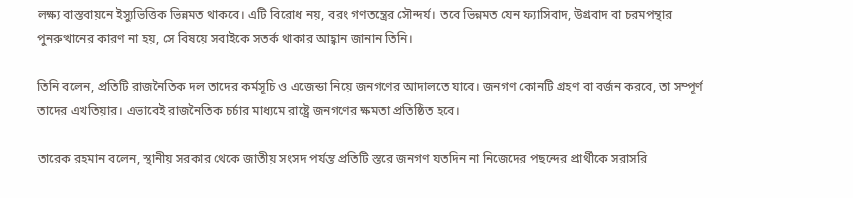লক্ষ্য বাস্তবায়নে ইস্যুভিত্তিক ভিন্নমত থাকবে। এটি বিরোধ নয়, বরং গণতন্ত্রের সৌন্দর্য। তবে ভিন্নমত যেন ফ্যাসিবাদ, উগ্রবাদ বা চরমপন্থার পুনরুত্থানের কারণ না হয়, সে বিষয়ে সবাইকে সতর্ক থাকার আহ্বান জানান তিনি।

তিনি বলেন, প্রতিটি রাজনৈতিক দল তাদের কর্মসূচি ও এজেন্ডা নিয়ে জনগণের আদালতে যাবে। জনগণ কোনটি গ্রহণ বা বর্জন করবে, তা সম্পূর্ণ তাদের এখতিয়ার। এভাবেই রাজনৈতিক চর্চার মাধ্যমে রাষ্ট্রে জনগণের ক্ষমতা প্রতিষ্ঠিত হবে।

তারেক রহমান বলেন, স্থানীয় সরকার থেকে জাতীয় সংসদ পর্যন্ত প্রতিটি স্তরে জনগণ যতদিন না নিজেদের পছন্দের প্রার্থীকে সরাসরি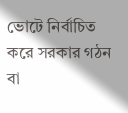ভোটে নির্বাচিত করে সরকার গঠন বা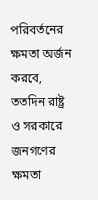পরিবর্তনের ক্ষমতা অর্জন করবে, ততদিন রাষ্ট্র ও সরকারে জনগণের ক্ষমতা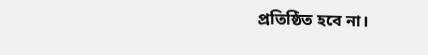প্রতিষ্ঠিত হবে না।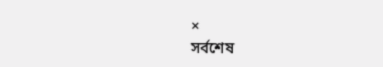×
সর্বশেষ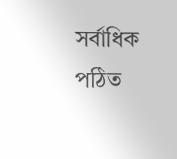সর্বাধিক পঠিত